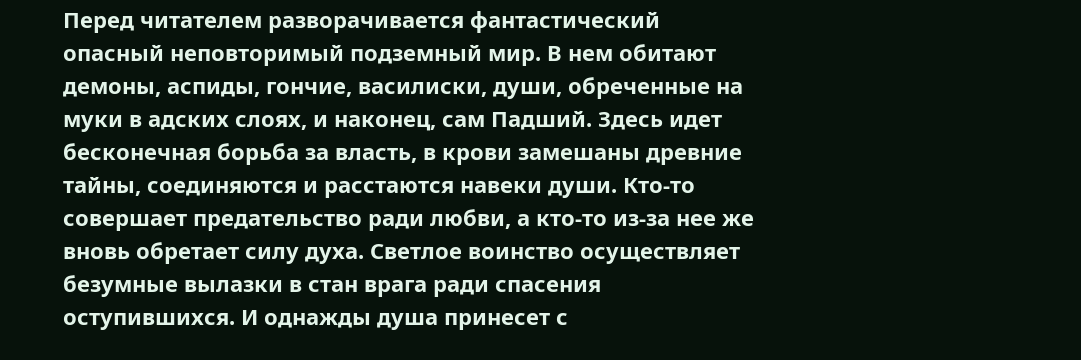Перед читателем разворачивается фантастический опасный неповторимый подземный мир. В нем обитают демоны, аспиды, гончие, василиски, души, обреченные на муки в адских слоях, и наконец, сам Падший. Здесь идет бесконечная борьба за власть, в крови замешаны древние тайны, соединяются и расстаются навеки души. Кто-то совершает предательство ради любви, а кто-то из-за нее же вновь обретает силу духа. Светлое воинство осуществляет безумные вылазки в стан врага ради спасения оступившихся. И однажды душа принесет с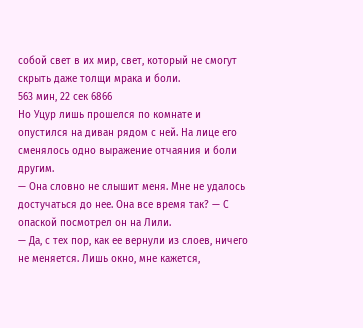собой свет в их мир, свет, который не смогут скрыть даже толщи мрака и боли.
563 мин, 22 сек 6866
Но Уцур лишь прошелся по комнате и опустился на диван рядом с ней. На лице его сменялось одно выражение отчаяния и боли другим.
— Она словно не слышит меня. Мне не удалось достучаться до нее. Она все время так? — С опаской посмотрел он на Лили.
— Да, с тех пор, как ее вернули из слоев, ничего не меняется. Лишь окно, мне кажется,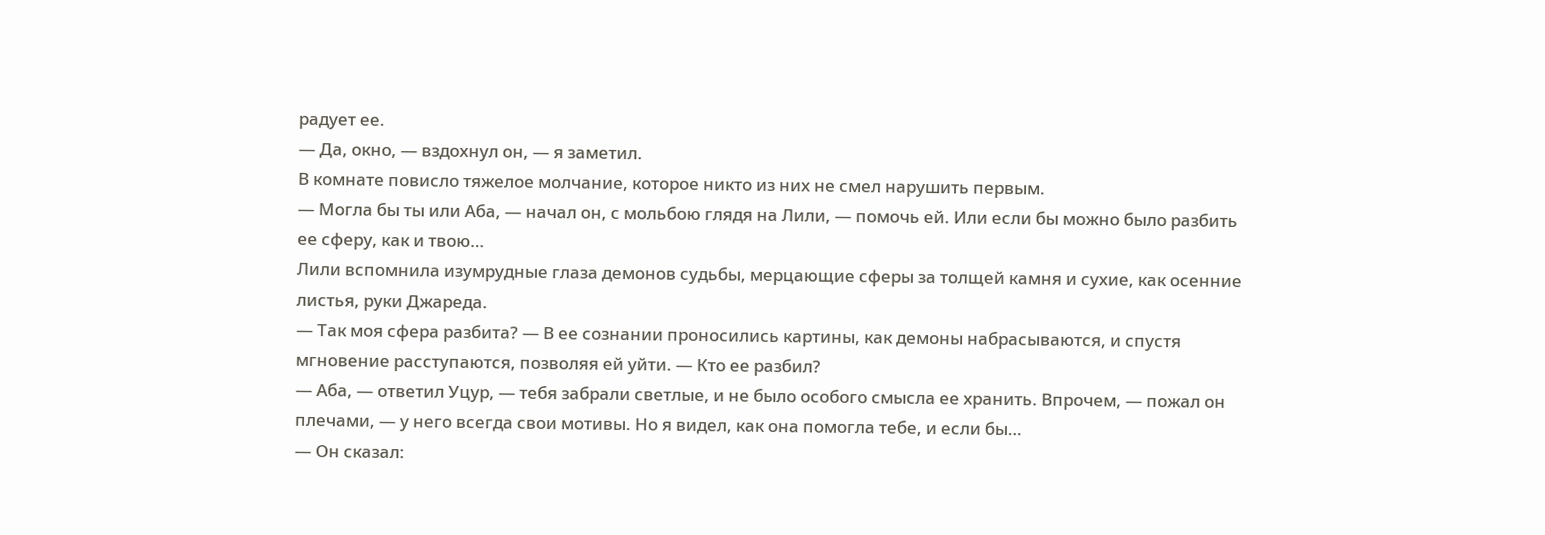радует ее.
— Да, окно, — вздохнул он, — я заметил.
В комнате повисло тяжелое молчание, которое никто из них не смел нарушить первым.
— Могла бы ты или Аба, — начал он, с мольбою глядя на Лили, — помочь ей. Или если бы можно было разбить ее сферу, как и твою…
Лили вспомнила изумрудные глаза демонов судьбы, мерцающие сферы за толщей камня и сухие, как осенние листья, руки Джареда.
— Так моя сфера разбита? — В ее сознании проносились картины, как демоны набрасываются, и спустя мгновение расступаются, позволяя ей уйти. — Кто ее разбил?
— Аба, — ответил Уцур, — тебя забрали светлые, и не было особого смысла ее хранить. Впрочем, — пожал он плечами, — у него всегда свои мотивы. Но я видел, как она помогла тебе, и если бы…
— Он сказал: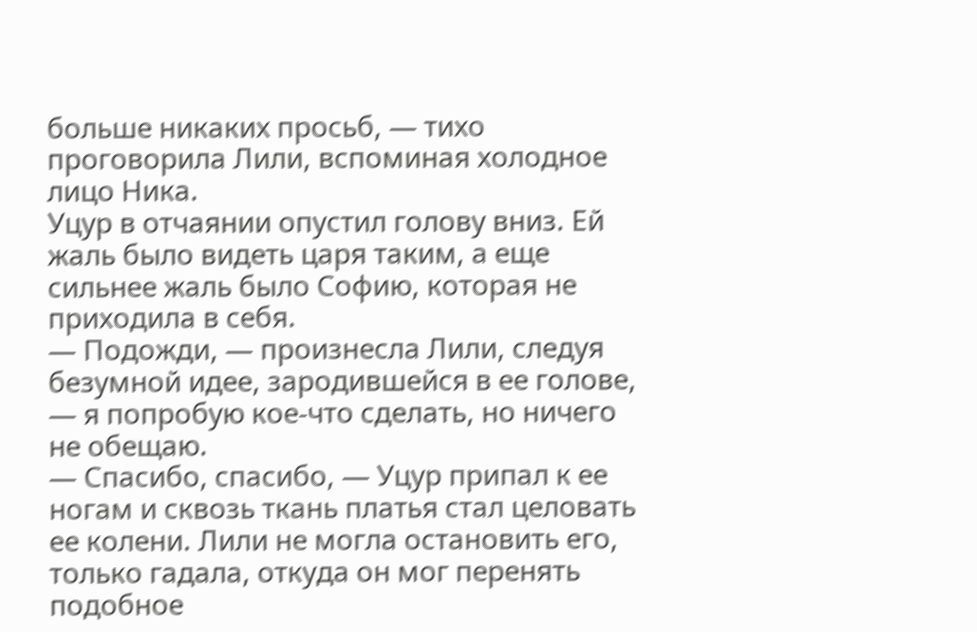больше никаких просьб, — тихо проговорила Лили, вспоминая холодное лицо Ника.
Уцур в отчаянии опустил голову вниз. Ей жаль было видеть царя таким, а еще сильнее жаль было Софию, которая не приходила в себя.
— Подожди, — произнесла Лили, следуя безумной идее, зародившейся в ее голове, — я попробую кое-что сделать, но ничего не обещаю.
— Спасибо, спасибо, — Уцур припал к ее ногам и сквозь ткань платья стал целовать ее колени. Лили не могла остановить его, только гадала, откуда он мог перенять подобное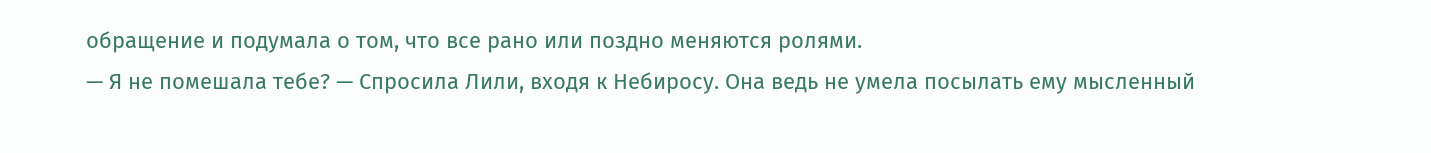обращение и подумала о том, что все рано или поздно меняются ролями.
— Я не помешала тебе? — Спросила Лили, входя к Небиросу. Она ведь не умела посылать ему мысленный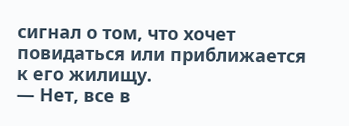сигнал о том, что хочет повидаться или приближается к его жилищу.
— Нет, все в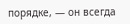порядке, — он всегда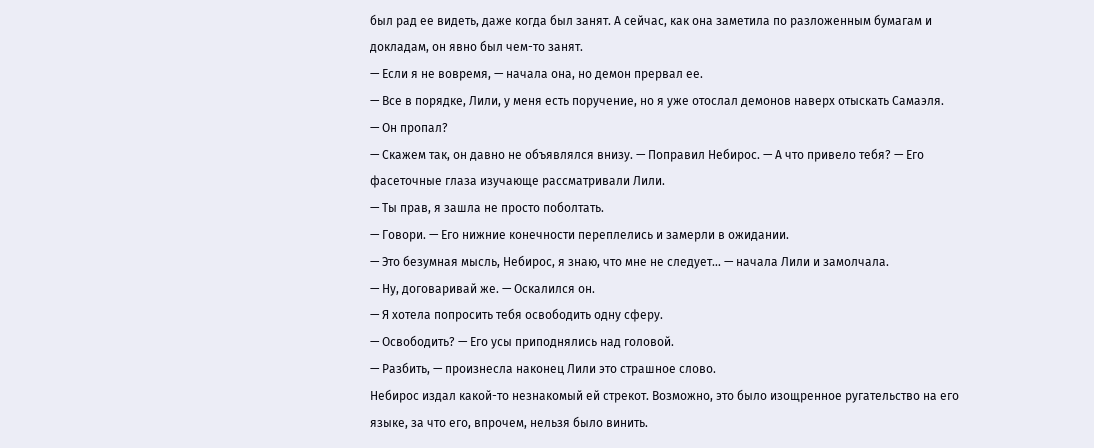был рад ее видеть, даже когда был занят. А сейчас, как она заметила по разложенным бумагам и докладам, он явно был чем-то занят.
— Если я не вовремя, — начала она, но демон прервал ее.
— Все в порядке, Лили, у меня есть поручение, но я уже отослал демонов наверх отыскать Самаэля.
— Он пропал?
— Скажем так, он давно не объявлялся внизу. — Поправил Небирос. — А что привело тебя? — Его фасеточные глаза изучающе рассматривали Лили.
— Ты прав, я зашла не просто поболтать.
— Говори. — Его нижние конечности переплелись и замерли в ожидании.
— Это безумная мысль, Небирос, я знаю, что мне не следует… — начала Лили и замолчала.
— Ну, договаривай же. — Оскалился он.
— Я хотела попросить тебя освободить одну сферу.
— Освободить? — Его усы приподнялись над головой.
— Разбить, — произнесла наконец Лили это страшное слово.
Небирос издал какой-то незнакомый ей стрекот. Возможно, это было изощренное ругательство на его языке, за что его, впрочем, нельзя было винить.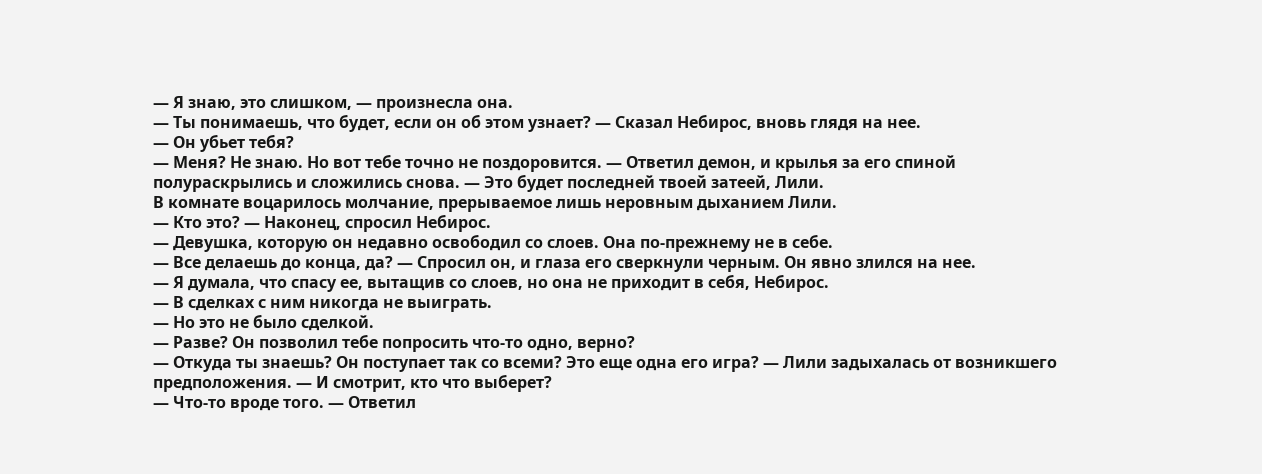— Я знаю, это слишком, — произнесла она.
— Ты понимаешь, что будет, если он об этом узнает? — Сказал Небирос, вновь глядя на нее.
— Он убьет тебя?
— Меня? Не знаю. Но вот тебе точно не поздоровится. — Ответил демон, и крылья за его спиной полураскрылись и сложились снова. — Это будет последней твоей затеей, Лили.
В комнате воцарилось молчание, прерываемое лишь неровным дыханием Лили.
— Кто это? — Наконец, спросил Небирос.
— Девушка, которую он недавно освободил со слоев. Она по-прежнему не в себе.
— Все делаешь до конца, да? — Спросил он, и глаза его сверкнули черным. Он явно злился на нее.
— Я думала, что спасу ее, вытащив со слоев, но она не приходит в себя, Небирос.
— В сделках с ним никогда не выиграть.
— Но это не было сделкой.
— Разве? Он позволил тебе попросить что-то одно, верно?
— Откуда ты знаешь? Он поступает так со всеми? Это еще одна его игра? — Лили задыхалась от возникшего предположения. — И смотрит, кто что выберет?
— Что-то вроде того. — Ответил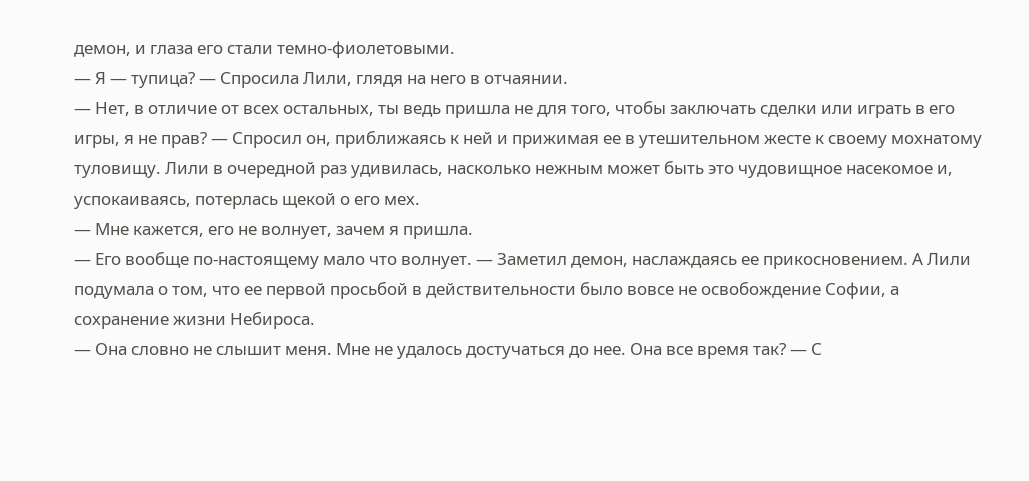демон, и глаза его стали темно-фиолетовыми.
— Я — тупица? — Спросила Лили, глядя на него в отчаянии.
— Нет, в отличие от всех остальных, ты ведь пришла не для того, чтобы заключать сделки или играть в его игры, я не прав? — Спросил он, приближаясь к ней и прижимая ее в утешительном жесте к своему мохнатому туловищу. Лили в очередной раз удивилась, насколько нежным может быть это чудовищное насекомое и, успокаиваясь, потерлась щекой о его мех.
— Мне кажется, его не волнует, зачем я пришла.
— Его вообще по-настоящему мало что волнует. — Заметил демон, наслаждаясь ее прикосновением. А Лили подумала о том, что ее первой просьбой в действительности было вовсе не освобождение Софии, а сохранение жизни Небироса.
— Она словно не слышит меня. Мне не удалось достучаться до нее. Она все время так? — С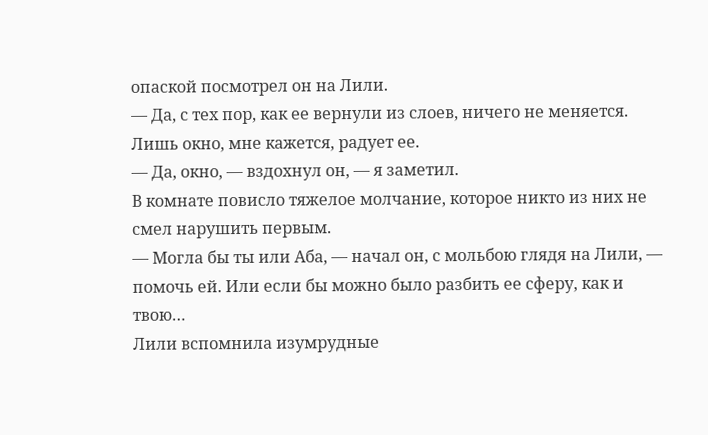опаской посмотрел он на Лили.
— Да, с тех пор, как ее вернули из слоев, ничего не меняется. Лишь окно, мне кажется, радует ее.
— Да, окно, — вздохнул он, — я заметил.
В комнате повисло тяжелое молчание, которое никто из них не смел нарушить первым.
— Могла бы ты или Аба, — начал он, с мольбою глядя на Лили, — помочь ей. Или если бы можно было разбить ее сферу, как и твою…
Лили вспомнила изумрудные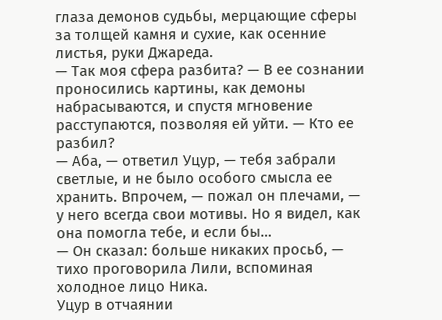глаза демонов судьбы, мерцающие сферы за толщей камня и сухие, как осенние листья, руки Джареда.
— Так моя сфера разбита? — В ее сознании проносились картины, как демоны набрасываются, и спустя мгновение расступаются, позволяя ей уйти. — Кто ее разбил?
— Аба, — ответил Уцур, — тебя забрали светлые, и не было особого смысла ее хранить. Впрочем, — пожал он плечами, — у него всегда свои мотивы. Но я видел, как она помогла тебе, и если бы…
— Он сказал: больше никаких просьб, — тихо проговорила Лили, вспоминая холодное лицо Ника.
Уцур в отчаянии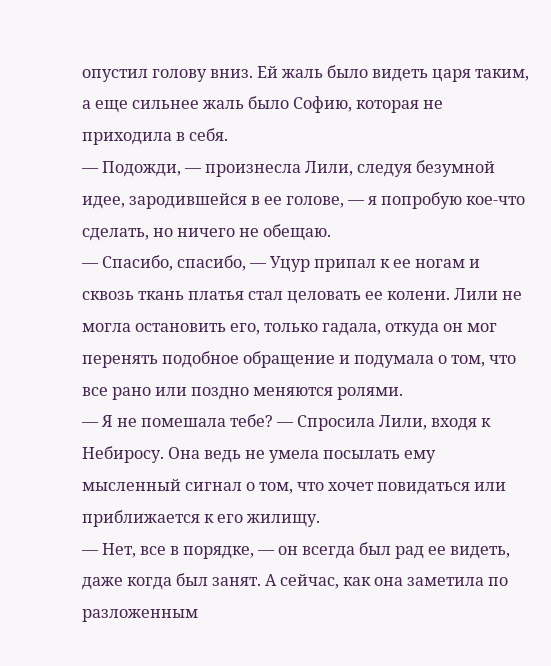опустил голову вниз. Ей жаль было видеть царя таким, а еще сильнее жаль было Софию, которая не приходила в себя.
— Подожди, — произнесла Лили, следуя безумной идее, зародившейся в ее голове, — я попробую кое-что сделать, но ничего не обещаю.
— Спасибо, спасибо, — Уцур припал к ее ногам и сквозь ткань платья стал целовать ее колени. Лили не могла остановить его, только гадала, откуда он мог перенять подобное обращение и подумала о том, что все рано или поздно меняются ролями.
— Я не помешала тебе? — Спросила Лили, входя к Небиросу. Она ведь не умела посылать ему мысленный сигнал о том, что хочет повидаться или приближается к его жилищу.
— Нет, все в порядке, — он всегда был рад ее видеть, даже когда был занят. А сейчас, как она заметила по разложенным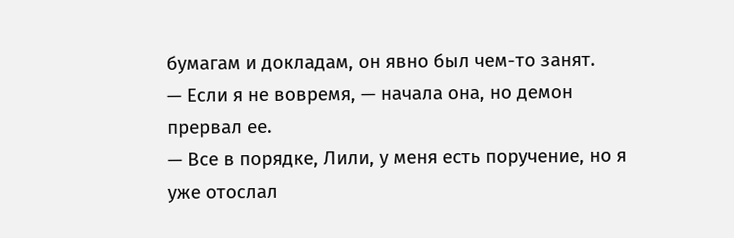бумагам и докладам, он явно был чем-то занят.
— Если я не вовремя, — начала она, но демон прервал ее.
— Все в порядке, Лили, у меня есть поручение, но я уже отослал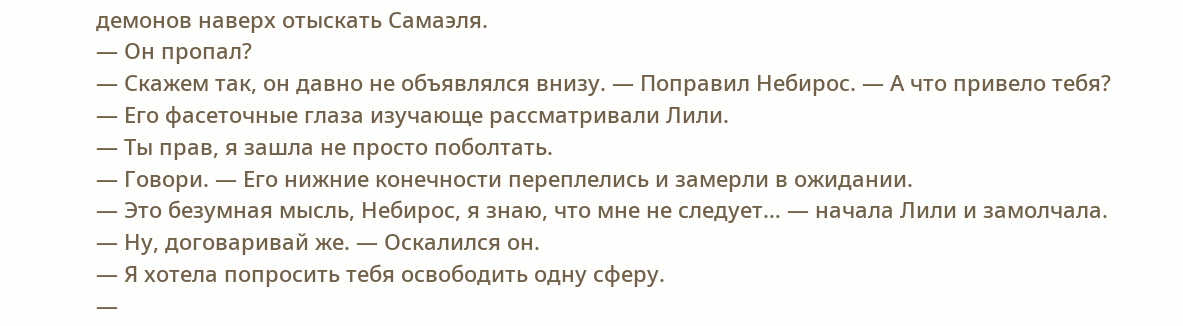демонов наверх отыскать Самаэля.
— Он пропал?
— Скажем так, он давно не объявлялся внизу. — Поправил Небирос. — А что привело тебя? — Его фасеточные глаза изучающе рассматривали Лили.
— Ты прав, я зашла не просто поболтать.
— Говори. — Его нижние конечности переплелись и замерли в ожидании.
— Это безумная мысль, Небирос, я знаю, что мне не следует… — начала Лили и замолчала.
— Ну, договаривай же. — Оскалился он.
— Я хотела попросить тебя освободить одну сферу.
—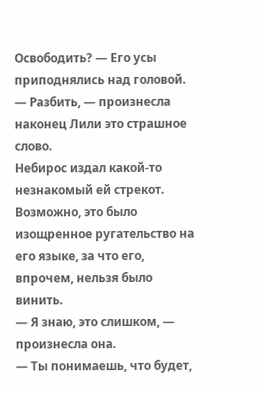Освободить? — Его усы приподнялись над головой.
— Разбить, — произнесла наконец Лили это страшное слово.
Небирос издал какой-то незнакомый ей стрекот. Возможно, это было изощренное ругательство на его языке, за что его, впрочем, нельзя было винить.
— Я знаю, это слишком, — произнесла она.
— Ты понимаешь, что будет,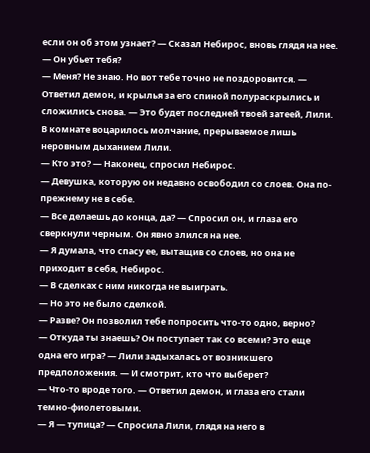если он об этом узнает? — Сказал Небирос, вновь глядя на нее.
— Он убьет тебя?
— Меня? Не знаю. Но вот тебе точно не поздоровится. — Ответил демон, и крылья за его спиной полураскрылись и сложились снова. — Это будет последней твоей затеей, Лили.
В комнате воцарилось молчание, прерываемое лишь неровным дыханием Лили.
— Кто это? — Наконец, спросил Небирос.
— Девушка, которую он недавно освободил со слоев. Она по-прежнему не в себе.
— Все делаешь до конца, да? — Спросил он, и глаза его сверкнули черным. Он явно злился на нее.
— Я думала, что спасу ее, вытащив со слоев, но она не приходит в себя, Небирос.
— В сделках с ним никогда не выиграть.
— Но это не было сделкой.
— Разве? Он позволил тебе попросить что-то одно, верно?
— Откуда ты знаешь? Он поступает так со всеми? Это еще одна его игра? — Лили задыхалась от возникшего предположения. — И смотрит, кто что выберет?
— Что-то вроде того. — Ответил демон, и глаза его стали темно-фиолетовыми.
— Я — тупица? — Спросила Лили, глядя на него в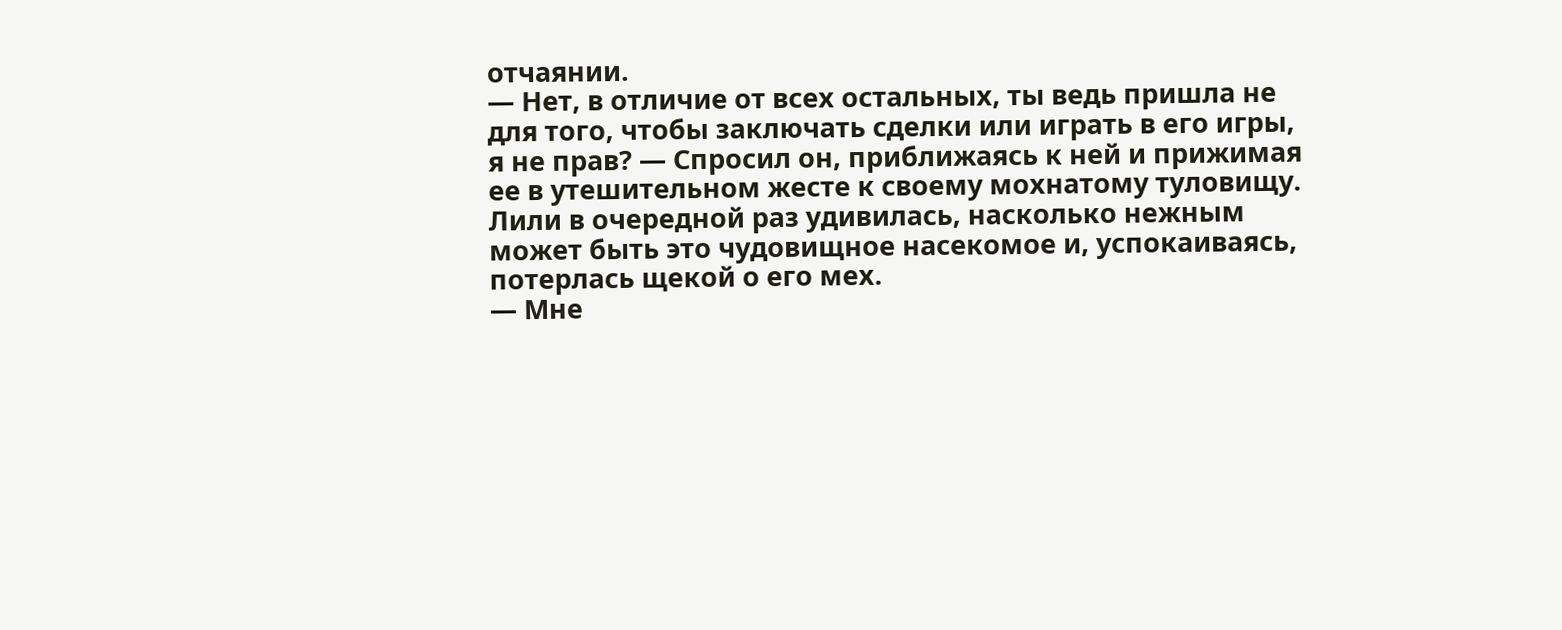отчаянии.
— Нет, в отличие от всех остальных, ты ведь пришла не для того, чтобы заключать сделки или играть в его игры, я не прав? — Спросил он, приближаясь к ней и прижимая ее в утешительном жесте к своему мохнатому туловищу. Лили в очередной раз удивилась, насколько нежным может быть это чудовищное насекомое и, успокаиваясь, потерлась щекой о его мех.
— Мне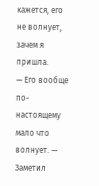кажется, его не волнует, зачем я пришла.
— Его вообще по-настоящему мало что волнует. — Заметил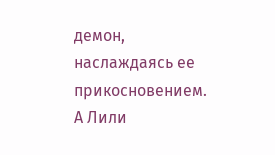демон, наслаждаясь ее прикосновением. А Лили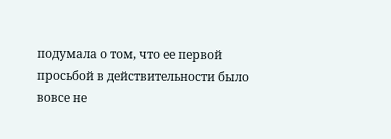подумала о том, что ее первой просьбой в действительности было вовсе не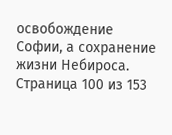освобождение Софии, а сохранение жизни Небироса.
Страница 100 из 153